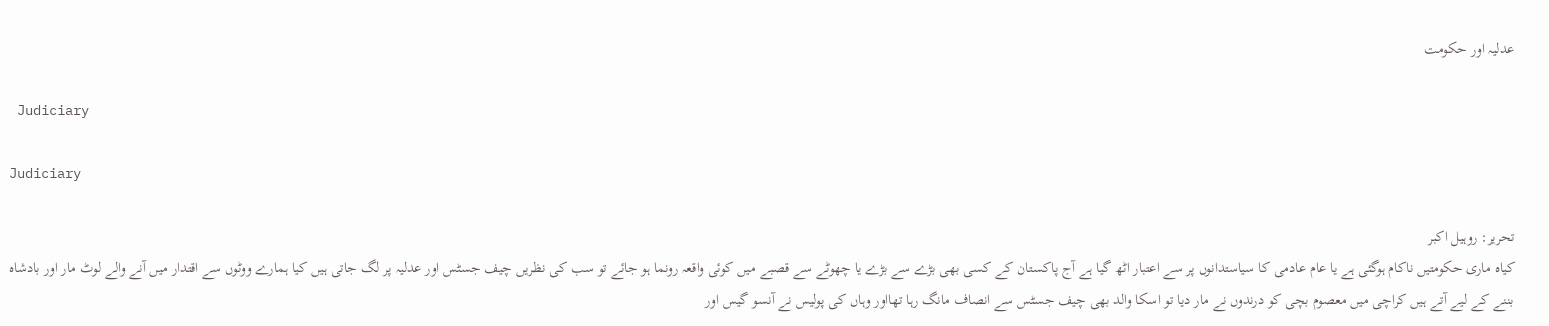عدلیہ اور حکومت

 Judiciary

Judiciary

تحریر: روہیل اکبر
کیاہ ماری حکومتیں ناکام ہوگئی ہے یا عام عادمی کا سیاستدانوں پر سے اعتبار اٹھ گیا ہے آج پاکستان کے کسی بھی بڑے سے بڑے یا چھوٹے سے قصبے میں کوئی واقعہ رونما ہو جائے تو سب کی نظریں چیف جسٹس اور عدلیہ پر لگ جاتی ہیں کیا ہمارے ووٹوں سے اقتدار میں آنے والے لوٹ مار اور بادشاہ بننے کے لیے آتے ہیں کراچی میں معصوم بچی کو درندوں نے مار دیا تو اسکا والد بھی چیف جسٹس سے انصاف مانگ رہا تھااور وہاں کی پولیس نے آنسو گیس اور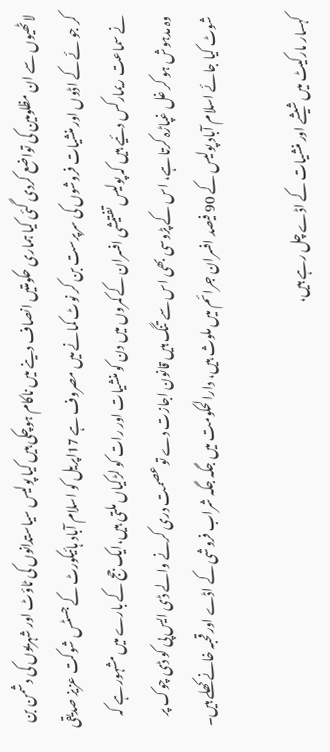لاٹھیوں سے ان مظلومین کی تواضع کردی گئی کیا ہماری حکومتیں انصاف دینے میں ناکام ہوچکی ہیں کیا پولیس سیاستدانوں کی ٹاؤٹ اور شہریوں کی دشمن بن کر جو ئے کے اڈوں اور منشیات فروشوں کی سرپرست بن کر نوٹ کمانے میں مصروف ہے 17اپریل کو اسلام آباد ہائیکورٹ کے جسٹس شوکت عزیز صدیقی نے سماعت ریمارکس دئیے ہیں کہ پولیس تفتیشی افسران کے کمروں میں دن کو منشیات اور رات کو لڑکیاں ملتی ہیں،ایک جج کے بارے میں مشہور ہے کہ وہ مدہوش ہو کر غل غپاڑہ کرتا ہے، اس کے پڑوسی بھی اس سے تنگ ہیں قانون اجازت دے تو عصمت دری کرنے والے ڈی ایس پی کو ڈی چوک پر شوٹ کیا جائے اسلام آباد پولیس کے 90 فیصد افسران جرائم میں ملوث ہیں، دارالحکومت میں جگہ جگہ شراب فروشی کے اڈے اور قحبہ خانے کھلے ہیں۔

کہسار مارکیٹ میں شیشے اور منشیات کے اڈے چل رہے ہیں،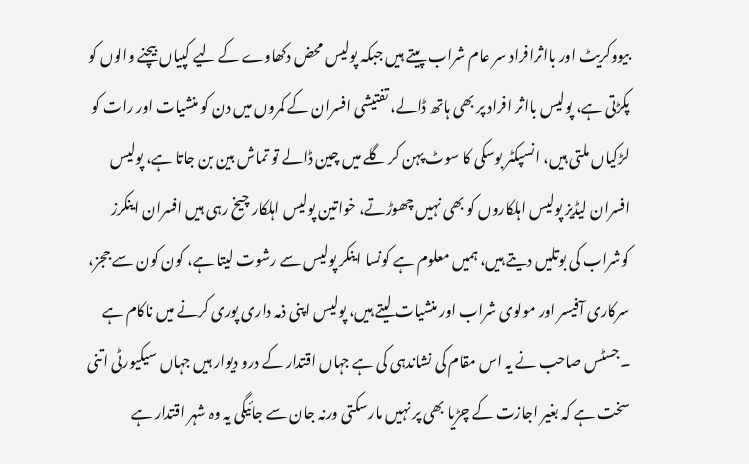بیووکریٹ اور بااثرافراد سر عام شراب پیتے ہیں جبکہ پولیس محض دکھاوے کے لیے کپیاں بیچنے والوں کو پکڑتی ہے، پولیس بااثر افراد پر بھی ہاتھ ڈالے، تفتیشی افسران کے کمروں میں دن کو منشیات اور رات کو لڑکیاں ملتی ہیں، انسپکٹر بوسکی کا سوٹ پہن کر گلے میں چین ڈالے تو تماش بین بن جاتا ہے، پولیس افسران لیڈیز پولیس اہلکاروں کو بھی نہیں چھوڑتے، خواتین پولیس اہلکار چیخ رہی ہیں افسران اینکرز کوشراب کی بوتلیں دیتے ہیں، ہمیں معلوم ہے کونسا اینکر پولیس سے رشوت لیتا ہے، کون کون سے ججز، سرکاری آفیسر اور مولوی شراب اور منشیات لیتے ہیں، پولیس اپنی ذمہ داری پوری کرنے میں ناکام ہے ۔جسٹس صاحب نے یہ اس مقام کی نشاندہی کی ہے جہاں اقتدار کے درو دیوار ہیں جہاں سیکیورٹی اتنی سخت ہے کہ بغیر اجازت کے چڑیا بھی پر نہیں مارسکتی ورنہ جان سے جائیگی یہ وہ شہر اقتدار ہے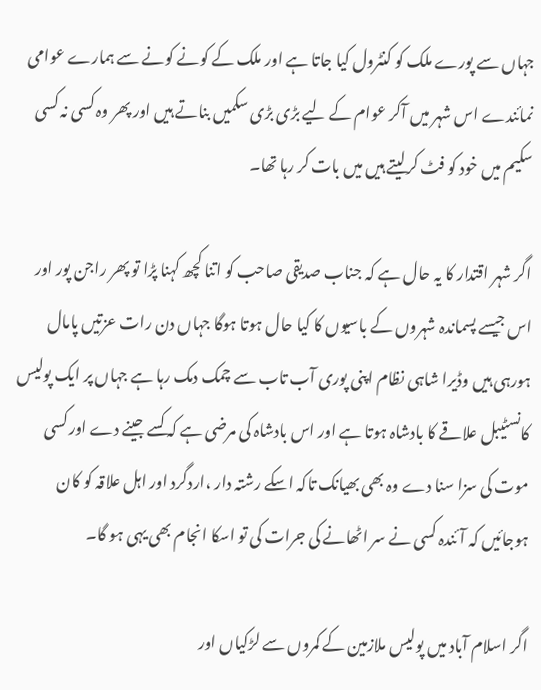جہاں سے پورے ملک کو کنٹرول کیا جاتا ہے اور ملک کے کونے کونے سے ہمارے عوامی نمائندے اس شہر میں آکر عوام کے لیے بڑی بڑی سکمیں بناتے ہیں اور پھر وہ کسی نہ کسی سکیم میں خود کو فٹ کرلیتے ہیں میں بات کر رہا تھا۔

اگر شہر اقتدار کا یہ حال ہے کہ جناب صدیقی صاحب کو اتنا کچھ کہنا پڑا تو پھر راجن پور اور اس جیسے پسماندہ شہروں کے باسیوں کا کیا حال ہوتا ہوگا جہاں دن رات عزتیں پامال ہورہی ہیں وڈیرا شاہی نظام اپنی پوری آب تاب سے چمک دمک رہا ہے جہاں پر ایک پولیس کانسٹیبل علاقے کا بادشاہ ہوتا ہے اور اس بادشاہ کی مرضی ہے کہ کسے جینے دے اور کسی موت کی سزا سنا دے وہ بھی بھیانک تاکہ اسکے رشتہ دار ،اردگرد اور اہل علاقہ کو کان ہوجائیں کہ آئندہ کسی نے سر اٹھانے کی جرات کی تو اسکا انجام بھی یہی ہو گا۔

اگر اسلام آباد میں پولیس ملازمین کے کمروں سے لڑکیاں اور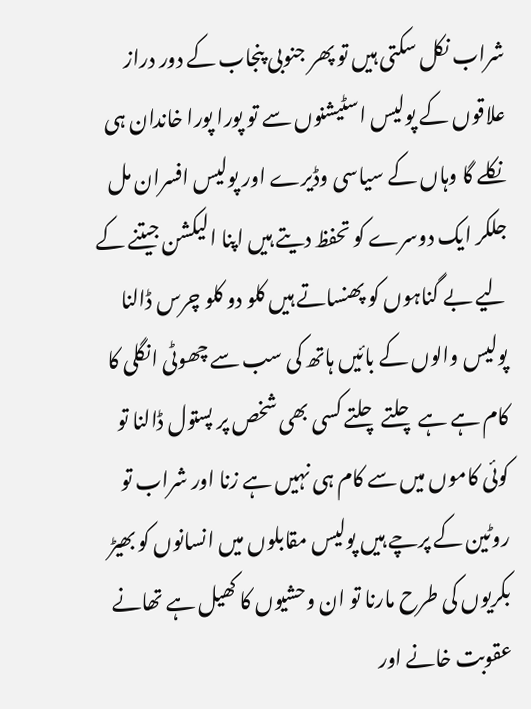شراب نکل سکتی ہیں تو پھر جنوبی پنجاب کے دور دراز علاقوں کے پولیس اسٹیشنوں سے تو پورا پورا خاندان ہی نکلے گا وہاں کے سیاسی وڈیرے اور پولیس افسران مل جلکر ایک دوسرے کو تحفظ دیتے ہیں اپنا الیکشن جیتنے کے لیے بے گناہوں کو پھنساتے ہیں کلو دو کلو چرس ڈالنا پولیس والوں کے بائیں ہاتھ کی سب سے چھوٹی انگلی کا کام ہے ہے چلتے چلتے کسی بھی شخص پر پستول ڈالنا تو کوئی کاموں میں سے کام ہی نہیں ہے زنا اور شراب تو روٹین کے پرچے ہیں پولیس مقابلوں میں انسانوں کو بھیڑ بکریوں کی طرح مارنا تو ان وحشیوں کا کھیل ہے تھانے عقوبت خانے اور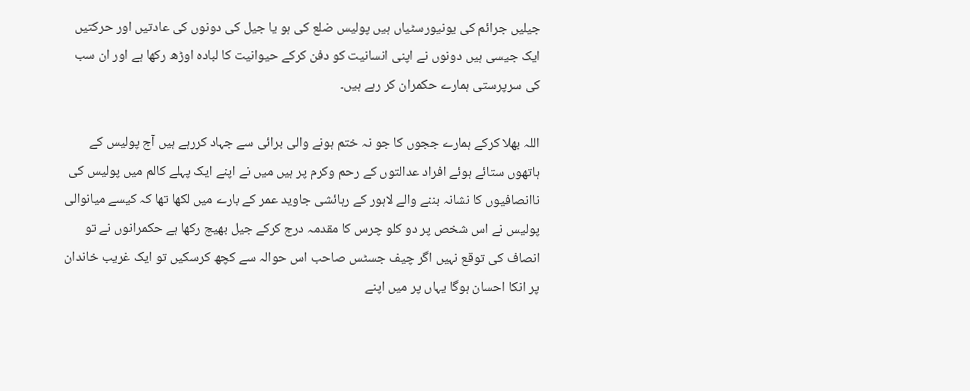جیلیں جرائم کی یونیورسٹیاں ہیں پولیس ضلع کی ہو یا جیل کی دونوں کی عادتیں اور حرکتیں ایک جیسی ہیں دونوں نے اپنی انسانیت کو دفن کرکے حیوانیت کا لبادہ اوڑھ رکھا ہے اور ان سب کی سرپرستی ہمارے حکمران کر رہے ہیں۔

اللہ بھلا کرکے ہمارے ججوں کا جو نہ ختم ہونے والی برائی سے جہاد کررہے ہیں آج پولیس کے ہاتھوں ستائے ہوئے افراد عدالتوں کے رحم وکرم پر ہیں میں نے اپنے ایک پہلے کالم میں پولیس کی ناانصافیوں کا نشانہ بننے والے لاہور کے رہائشی جاوید عمر کے بارے میں لکھا تھا کہ کیسے میانوالی پولیس نے اس شخص پر دو کلو چرس کا مقدمہ درج کرکے جیل بھیج رکھا ہے حکمرانوں نے تو انصاف کی توقع نہیں اگر چیف جسٹس صاحب اس حوالہ سے کچھ کرسکیں تو ایک غریب خاندان پر انکا احسان ہوگا یہاں پر میں اپنے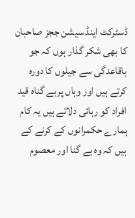ڈسٹرکٹ اینڈ سیشن ججز صاحبان کا بھی شکر گذار ہوں کہ جو باقاعدگی سے جیلوں کا دورہ کرتے ہیں اور وہاں پربے گناہ قید افراد کو رہائی دلاتے ہیں یہ کام ہمارے حکمرانوں کے کرنے کے ہیں کہ وہ بے گنا اور معصوم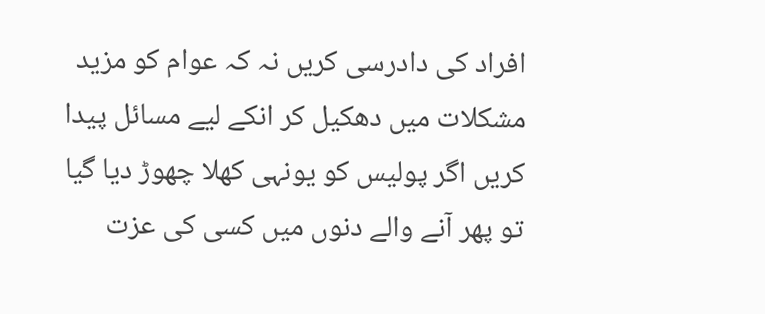افراد کی دادرسی کریں نہ کہ عوام کو مزید مشکلات میں دھکیل کر انکے لیے مسائل پیدا کریں اگر پولیس کو یونہی کھلا چھوڑ دیا گیا تو پھر آنے والے دنوں میں کسی کی عزت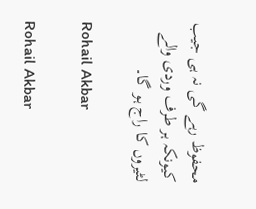محفوظ رہے گی نہ ہی جیب کیونکہ ہر طرف وردی والے لٹیروں کا راج ہو گا۔

Rohail Akbar

Rohail Akbar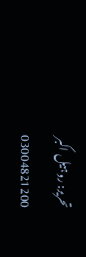تحریر: روہیل اکبر
03004821200